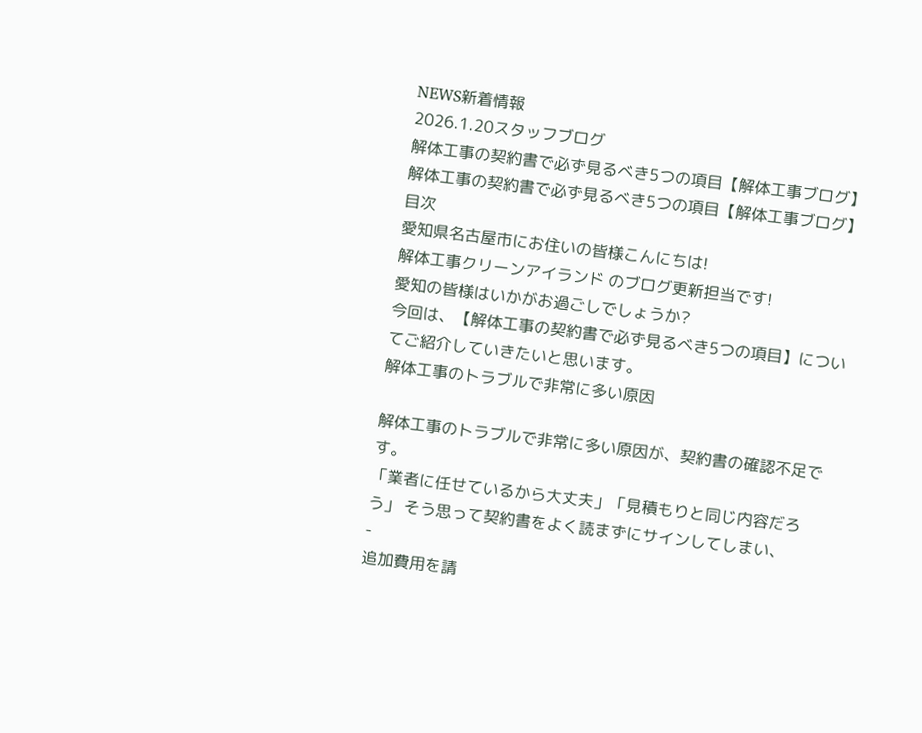NEWS新着情報
2026.1.20スタッフブログ
解体工事の契約書で必ず見るべき5つの項目【解体工事ブログ】
解体工事の契約書で必ず見るべき5つの項目【解体工事ブログ】
目次
愛知県名古屋市にお住いの皆様こんにちは!
解体工事クリーンアイランド のブログ更新担当です!
愛知の皆様はいかがお過ごしでしょうか?
今回は、【解体工事の契約書で必ず見るべき5つの項目】についてご紹介していきたいと思います。
解体工事のトラブルで非常に多い原因

解体工事のトラブルで非常に多い原因が、契約書の確認不足です。
「業者に任せているから大丈夫」「見積もりと同じ内容だろう」 そう思って契約書をよく読まずにサインしてしまい、
-
追加費用を請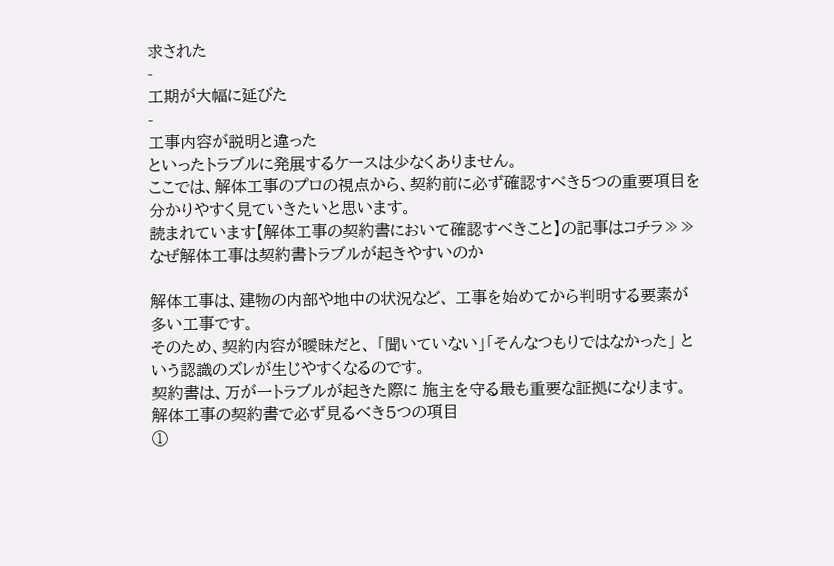求された
-
工期が大幅に延びた
-
工事内容が説明と違った
といったトラブルに発展するケースは少なくありません。
ここでは、解体工事のプロの視点から、契約前に必ず確認すべき5つの重要項目を分かりやすく見ていきたいと思います。
読まれています【解体工事の契約書において確認すべきこと】の記事はコチラ≫≫
なぜ解体工事は契約書トラブルが起きやすいのか

解体工事は、建物の内部や地中の状況など、 工事を始めてから判明する要素が多い工事です。
そのため、契約内容が曖昧だと、 「聞いていない」「そんなつもりではなかった」 という認識のズレが生じやすくなるのです。
契約書は、万が一トラブルが起きた際に 施主を守る最も重要な証拠になります。
解体工事の契約書で必ず見るべき5つの項目
①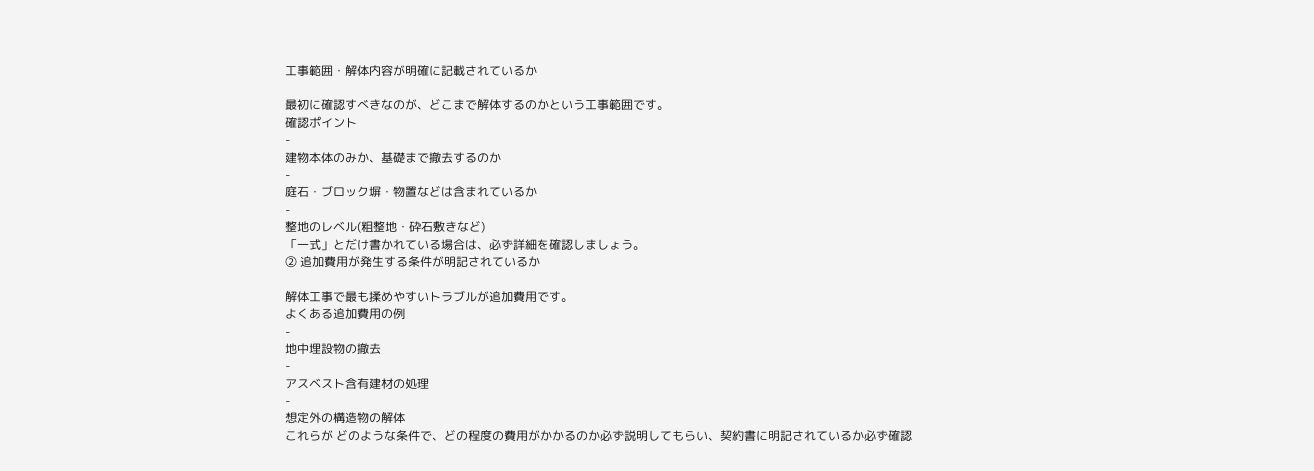工事範囲・解体内容が明確に記載されているか

最初に確認すべきなのが、どこまで解体するのかという工事範囲です。
確認ポイント
-
建物本体のみか、基礎まで撤去するのか
-
庭石・ブロック塀・物置などは含まれているか
-
整地のレベル(粗整地・砕石敷きなど)
「一式」とだけ書かれている場合は、必ず詳細を確認しましょう。
② 追加費用が発生する条件が明記されているか

解体工事で最も揉めやすいトラブルが追加費用です。
よくある追加費用の例
-
地中埋設物の撤去
-
アスベスト含有建材の処理
-
想定外の構造物の解体
これらが どのような条件で、どの程度の費用がかかるのか必ず説明してもらい、契約書に明記されているか必ず確認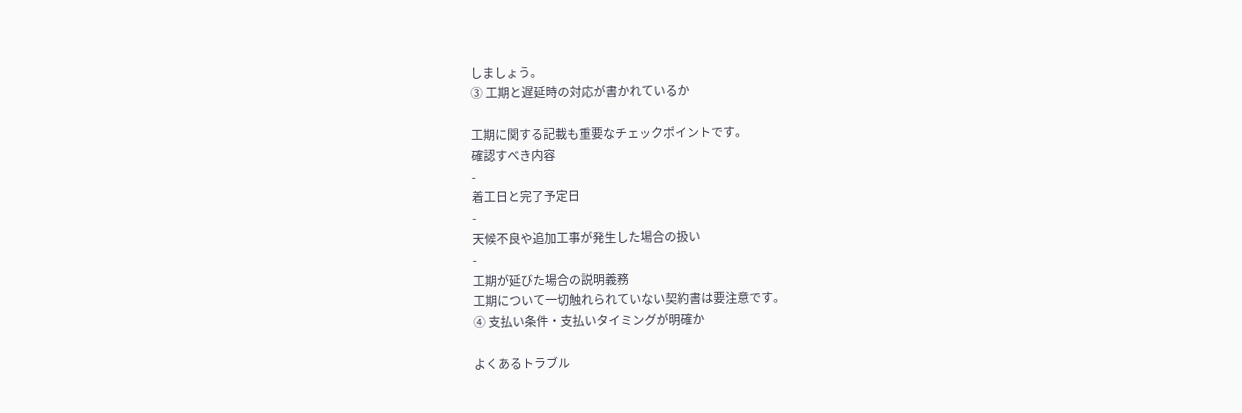しましょう。
③ 工期と遅延時の対応が書かれているか

工期に関する記載も重要なチェックポイントです。
確認すべき内容
-
着工日と完了予定日
-
天候不良や追加工事が発生した場合の扱い
-
工期が延びた場合の説明義務
工期について一切触れられていない契約書は要注意です。
④ 支払い条件・支払いタイミングが明確か

よくあるトラブル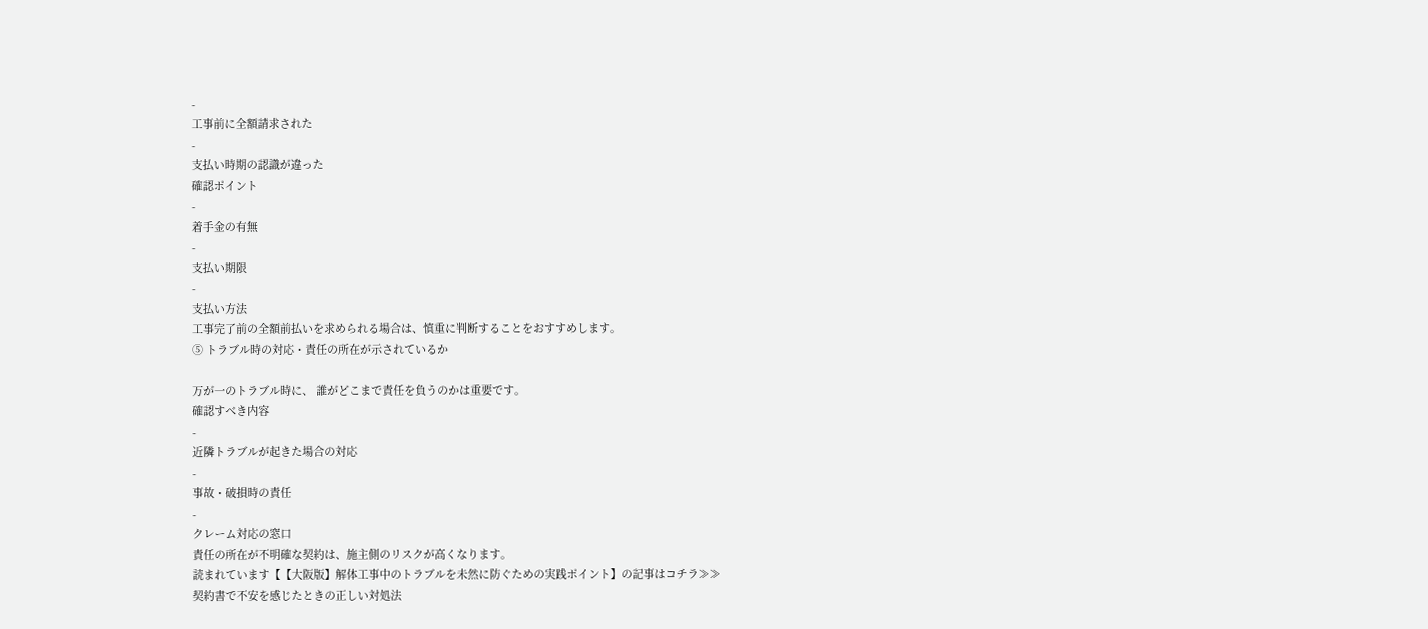-
工事前に全額請求された
-
支払い時期の認識が違った
確認ポイント
-
着手金の有無
-
支払い期限
-
支払い方法
工事完了前の全額前払いを求められる場合は、慎重に判断することをおすすめします。
⑤ トラブル時の対応・責任の所在が示されているか

万が一のトラブル時に、 誰がどこまで責任を負うのかは重要です。
確認すべき内容
-
近隣トラブルが起きた場合の対応
-
事故・破損時の責任
-
クレーム対応の窓口
責任の所在が不明確な契約は、施主側のリスクが高くなります。
読まれています【【大阪版】解体工事中のトラブルを未然に防ぐための実践ポイント】の記事はコチラ≫≫
契約書で不安を感じたときの正しい対処法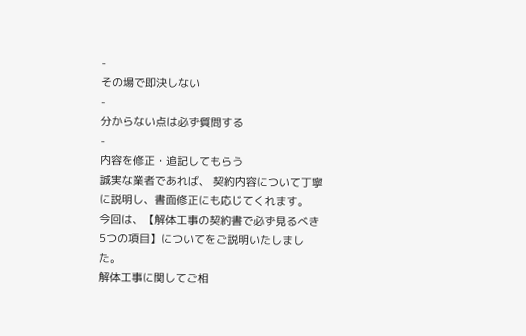-
その場で即決しない
-
分からない点は必ず質問する
-
内容を修正・追記してもらう
誠実な業者であれば、 契約内容について丁寧に説明し、書面修正にも応じてくれます。
今回は、【解体工事の契約書で必ず見るべき5つの項目】についてをご説明いたしました。
解体工事に関してご相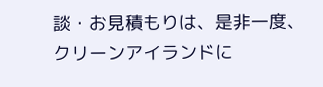談・お見積もりは、是非一度、クリーンアイランドに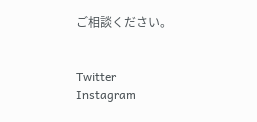ご相談ください。


Twitter
Instagram